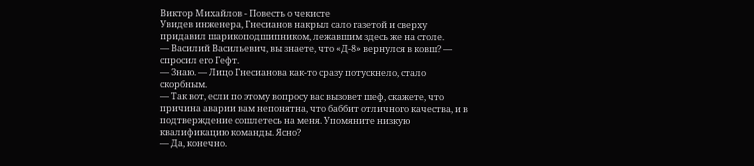Виктор Михайлов - Повесть о чекисте
Увидев инженера, Гнесианов накрыл сало газетой и сверху придавил шарикоподшипником, лежавшим здесь же на столе.
— Василий Васильевич, вы знаете, что «Д-8» вернулся в ковш? — спросил его Гефт.
— Знаю. — Лицо Гнесианова как-то сразу потускнело, стало скорбным.
— Так вот, если по этому вопросу вас вызовет шеф, скажете, что причина аварии вам непонятна, что баббит отличного качества, и в подтверждение сошлетесь на меня. Упомяните низкую квалификацию команды. Ясно?
— Да, конечно.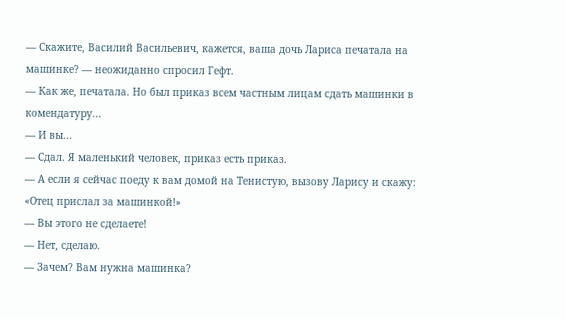— Скажите, Василий Васильевич, кажется, ваша дочь Лариса печатала на машинке? — неожиданно спросил Гефт.
— Как же, печатала. Но был приказ всем частным лицам сдать машинки в комендатуру...
— И вы...
— Сдал. Я маленький человек, приказ есть приказ.
— А если я сейчас поеду к вам домой на Тенистую, вызову Ларису и скажу: «Отец прислал за машинкой!»
— Вы этого не сделаете!
— Нет, сделаю.
— Зачем? Вам нужна машинка?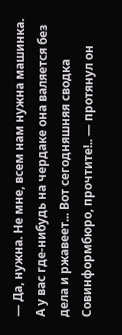— Да, нужна. Не мне, всем нам нужна машинка. А у вас где-нибудь на чердаке она валяется без дела и ржавеет... Вот сегодняшняя сводка Совинформбюро, прочтите!.. — протянул он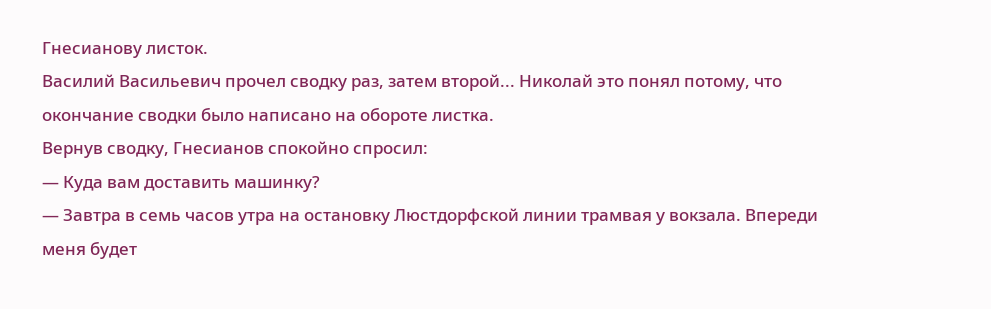Гнесианову листок.
Василий Васильевич прочел сводку раз, затем второй... Николай это понял потому, что окончание сводки было написано на обороте листка.
Вернув сводку, Гнесианов спокойно спросил:
— Куда вам доставить машинку?
— Завтра в семь часов утра на остановку Люстдорфской линии трамвая у вокзала. Впереди меня будет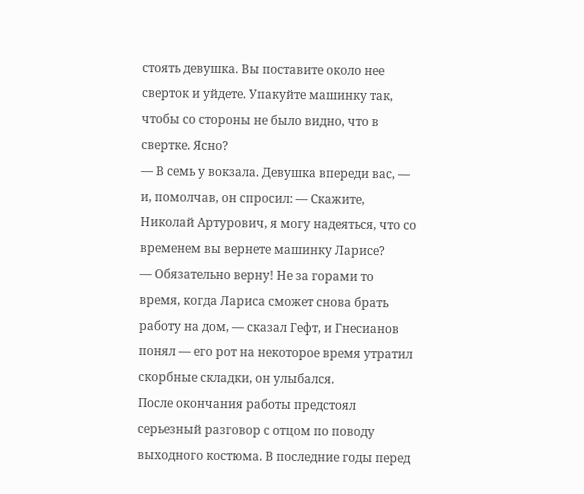стоять девушка. Вы поставите около нее сверток и уйдете. Упакуйте машинку так, чтобы со стороны не было видно, что в свертке. Ясно?
— В семь у вокзала. Девушка впереди вас, — и, помолчав, он спросил: — Скажите, Николай Артурович, я могу надеяться, что со временем вы вернете машинку Ларисе?
— Обязательно верну! Не за горами то время, когда Лариса сможет снова брать работу на дом, — сказал Гефт, и Гнесианов понял — его рот на некоторое время утратил скорбные складки, он улыбался.
После окончания работы предстоял серьезный разговор с отцом по поводу выходного костюма. В последние годы перед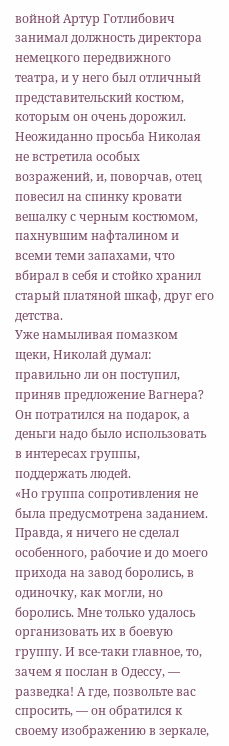войной Артур Готлибович занимал должность директора немецкого передвижного театра, и у него был отличный представительский костюм, которым он очень дорожил.
Неожиданно просьба Николая не встретила особых возражений, и, поворчав, отец повесил на спинку кровати вешалку с черным костюмом, пахнувшим нафталином и всеми теми запахами, что вбирал в себя и стойко хранил старый платяной шкаф, друг его детства.
Уже намыливая помазком щеки, Николай думал: правильно ли он поступил, приняв предложение Вагнера? Он потратился на подарок, а деньги надо было использовать в интересах группы, поддержать людей.
«Но группа сопротивления не была предусмотрена заданием. Правда, я ничего не сделал особенного, рабочие и до моего прихода на завод боролись, в одиночку, как могли, но боролись. Мне только удалось организовать их в боевую группу. И все-таки главное, то, зачем я послан в Одессу, — разведка! А где, позвольте вас спросить, — он обратился к своему изображению в зеркале,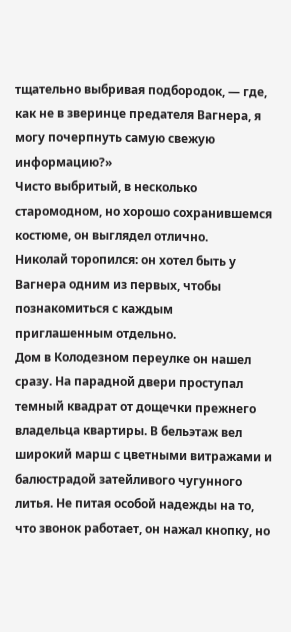тщательно выбривая подбородок, — где, как не в зверинце предателя Вагнера, я могу почерпнуть самую свежую информацию?»
Чисто выбритый, в несколько старомодном, но хорошо сохранившемся костюме, он выглядел отлично.
Николай торопился: он хотел быть у Вагнера одним из первых, чтобы познакомиться с каждым приглашенным отдельно.
Дом в Колодезном переулке он нашел сразу. На парадной двери проступал темный квадрат от дощечки прежнего владельца квартиры. В бельэтаж вел широкий марш с цветными витражами и балюстрадой затейливого чугунного литья. Не питая особой надежды на то, что звонок работает, он нажал кнопку, но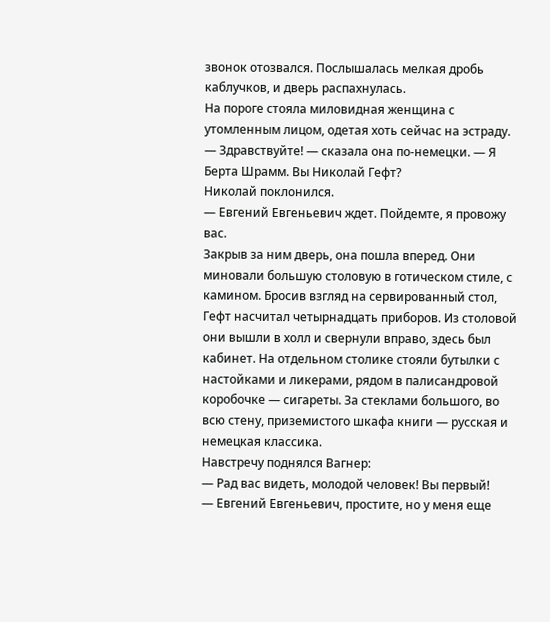звонок отозвался. Послышалась мелкая дробь каблучков, и дверь распахнулась.
На пороге стояла миловидная женщина с утомленным лицом, одетая хоть сейчас на эстраду.
— Здравствуйте! — сказала она по-немецки. — Я Берта Шрамм. Вы Николай Гефт?
Николай поклонился.
— Евгений Евгеньевич ждет. Пойдемте, я провожу вас.
Закрыв за ним дверь, она пошла вперед. Они миновали большую столовую в готическом стиле, с камином. Бросив взгляд на сервированный стол, Гефт насчитал четырнадцать приборов. Из столовой они вышли в холл и свернули вправо, здесь был кабинет. На отдельном столике стояли бутылки с настойками и ликерами, рядом в палисандровой коробочке — сигареты. За стеклами большого, во всю стену, приземистого шкафа книги — русская и немецкая классика.
Навстречу поднялся Вагнер:
— Рад вас видеть, молодой человек! Вы первый!
— Евгений Евгеньевич, простите, но у меня еще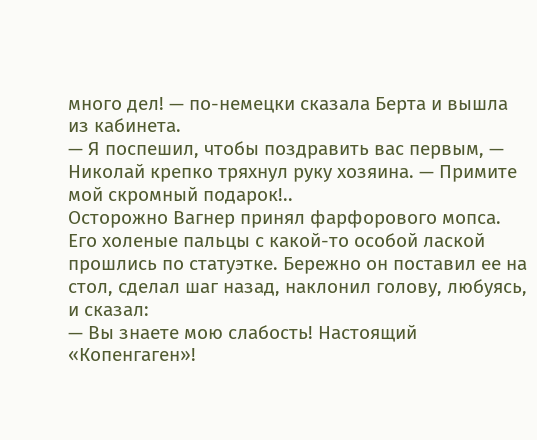много дел! — по-немецки сказала Берта и вышла из кабинета.
— Я поспешил, чтобы поздравить вас первым, — Николай крепко тряхнул руку хозяина. — Примите мой скромный подарок!..
Осторожно Вагнер принял фарфорового мопса. Его холеные пальцы с какой-то особой лаской прошлись по статуэтке. Бережно он поставил ее на стол, сделал шаг назад, наклонил голову, любуясь, и сказал:
— Вы знаете мою слабость! Настоящий «Копенгаген»!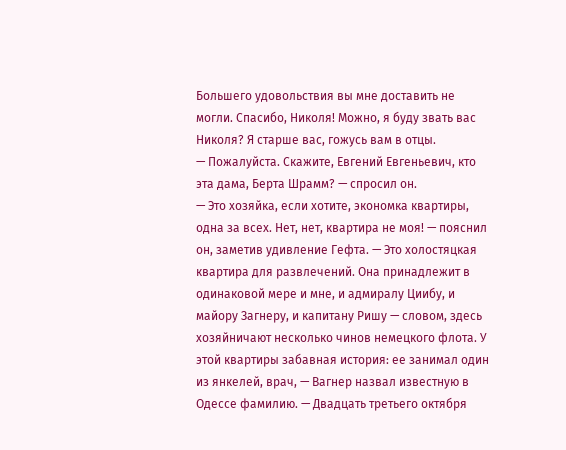Большего удовольствия вы мне доставить не могли. Спасибо, Николя! Можно, я буду звать вас Николя? Я старше вас, гожусь вам в отцы.
— Пожалуйста. Скажите, Евгений Евгеньевич, кто эта дама, Берта Шрамм? — спросил он.
— Это хозяйка, если хотите, экономка квартиры, одна за всех. Нет, нет, квартира не моя! — пояснил он, заметив удивление Гефта. — Это холостяцкая квартира для развлечений. Она принадлежит в одинаковой мере и мне, и адмиралу Циибу, и майору Загнеру, и капитану Ришу — словом, здесь хозяйничают несколько чинов немецкого флота. У этой квартиры забавная история: ее занимал один из янкелей, врач, — Вагнер назвал известную в Одессе фамилию. — Двадцать третьего октября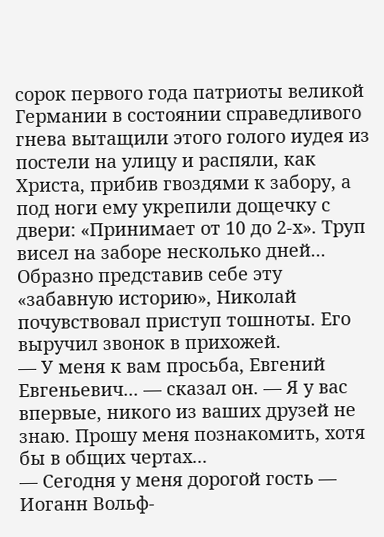сорок первого года патриоты великой Германии в состоянии справедливого гнева вытащили этого голого иудея из постели на улицу и распяли, как Христа, прибив гвоздями к забору, а под ноги ему укрепили дощечку с двери: «Принимает от 10 до 2-х». Труп висел на заборе несколько дней...
Образно представив себе эту «забавную историю», Николай почувствовал приступ тошноты. Его выручил звонок в прихожей.
— У меня к вам просьба, Евгений Евгеньевич... — сказал он. — Я у вас впервые, никого из ваших друзей не знаю. Прошу меня познакомить, хотя бы в общих чертах...
— Сегодня у меня дорогой гость — Иоганн Вольф-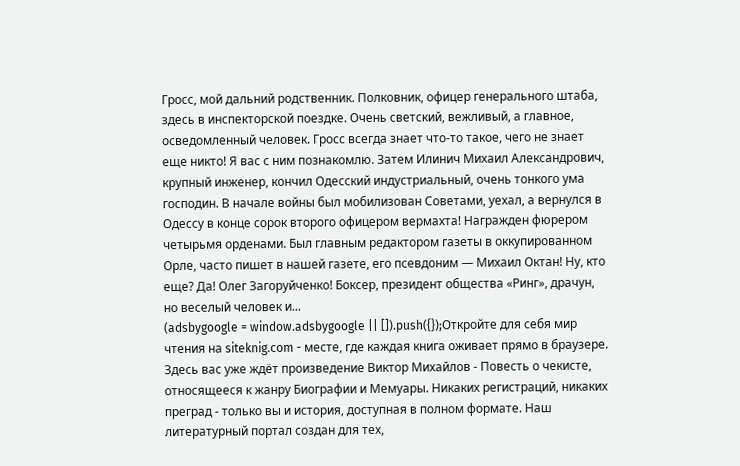Гросс, мой дальний родственник. Полковник, офицер генерального штаба, здесь в инспекторской поездке. Очень светский, вежливый, а главное, осведомленный человек. Гросс всегда знает что-то такое, чего не знает еще никто! Я вас с ним познакомлю. Затем Илинич Михаил Александрович, крупный инженер, кончил Одесский индустриальный, очень тонкого ума господин. В начале войны был мобилизован Советами, уехал, а вернулся в Одессу в конце сорок второго офицером вермахта! Награжден фюрером четырьмя орденами. Был главным редактором газеты в оккупированном Орле, часто пишет в нашей газете, его псевдоним — Михаил Октан! Ну, кто еще? Да! Олег Загоруйченко! Боксер, президент общества «Ринг», драчун, но веселый человек и...
(adsbygoogle = window.adsbygoogle || []).push({});Откройте для себя мир чтения на siteknig.com - месте, где каждая книга оживает прямо в браузере. Здесь вас уже ждёт произведение Виктор Михайлов - Повесть о чекисте, относящееся к жанру Биографии и Мемуары. Никаких регистраций, никаких преград - только вы и история, доступная в полном формате. Наш литературный портал создан для тех,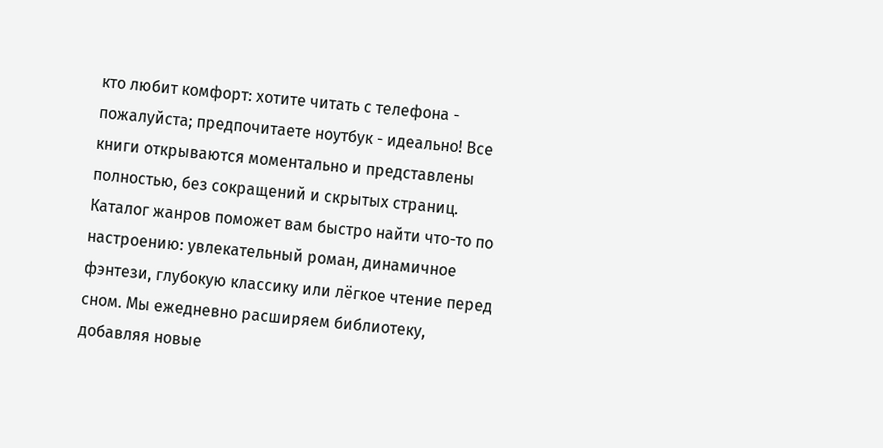кто любит комфорт: хотите читать с телефона - пожалуйста; предпочитаете ноутбук - идеально! Все книги открываются моментально и представлены полностью, без сокращений и скрытых страниц. Каталог жанров поможет вам быстро найти что-то по настроению: увлекательный роман, динамичное фэнтези, глубокую классику или лёгкое чтение перед сном. Мы ежедневно расширяем библиотеку, добавляя новые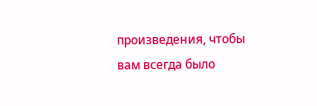произведения, чтобы вам всегда было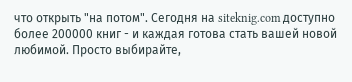что открыть "на потом". Сегодня на siteknig.com доступно более 200000 книг - и каждая готова стать вашей новой любимой. Просто выбирайте,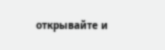открывайте и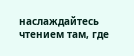наслаждайтесь чтением там, где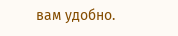вам удобно.